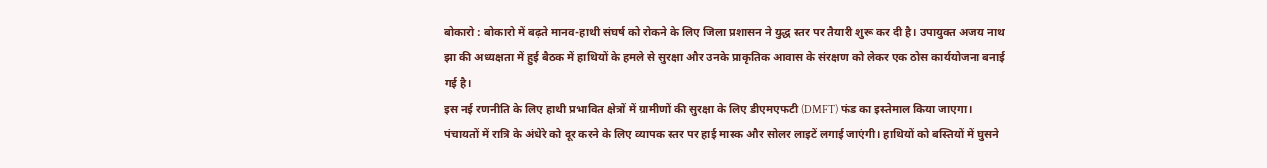बोकारो : बोकारो में बढ़ते मानव-हाथी संघर्ष को रोकने के लिए जिला प्रशासन ने युद्ध स्तर पर तैयारी शुरू कर दी है। उपायुक्त अजय नाथ झा की अध्यक्षता में हुई बैठक में हाथियों के हमले से सुरक्षा और उनके प्राकृतिक आवास के संरक्षण को लेकर एक ठोस कार्ययोजना बनाई गई है।
इस नई रणनीति के लिए हाथी प्रभावित क्षेत्रों में ग्रामीणों की सुरक्षा के लिए डीएमएफटी (DMFT) फंड का इस्तेमाल किया जाएगा। पंचायतों में रात्रि के अंधेरे को दूर करने के लिए व्यापक स्तर पर हाई मास्क और सोलर लाइटें लगाई जाएंगी। हाथियों को बस्तियों में घुसने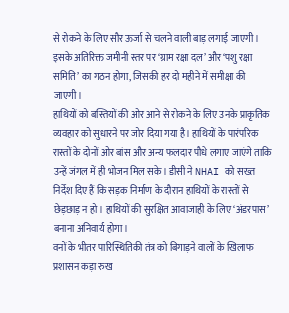से रोकने के लिए सौर ऊर्जा से चलने वाली बाड़ लगाई जाएगी। इसके अतिरिक्त जमीनी स्तर पर ‘ग्राम रक्षा दल’ और ‘पशु रक्षा समिति’ का गठन होगा, जिसकी हर दो महीने में समीक्षा की जाएगी।
हाथियों को बस्तियों की ओर आने से रोकने के लिए उनके प्राकृतिक व्यवहार को सुधारने पर जोर दिया गया है। हाथियों के पारंपरिक रास्तों के दोनों ओर बांस और अन्य फलदार पौधे लगाए जाएंगे ताकि उन्हें जंगल में ही भोजन मिल सके। डीसी ने NHAI को सख्त निर्देश दिए हैं कि सड़क निर्माण के दौरान हाथियों के रास्तों से छेड़छाड़ न हो। हाथियों की सुरक्षित आवाजाही के लिए ‘अंडरपास’ बनाना अनिवार्य होगा।
वनों के भीतर पारिस्थितिकी तंत्र को बिगाड़ने वालों के खिलाफ प्रशासन कड़ा रुख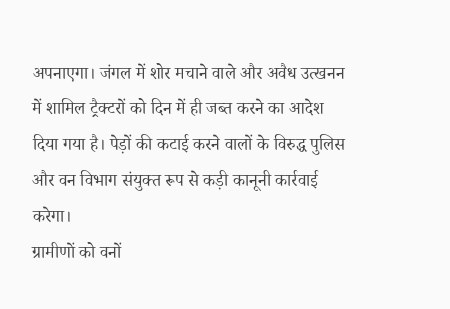अपनाएगा। जंगल में शोर मचाने वाले और अवैध उत्खनन में शामिल ट्रैक्टरों को दिन में ही जब्त करने का आदेश दिया गया है। पेड़ों की कटाई करने वालों के विरुद्ध पुलिस और वन विभाग संयुक्त रूप से कड़ी कानूनी कार्रवाई करेगा।
ग्रामीणों को वनों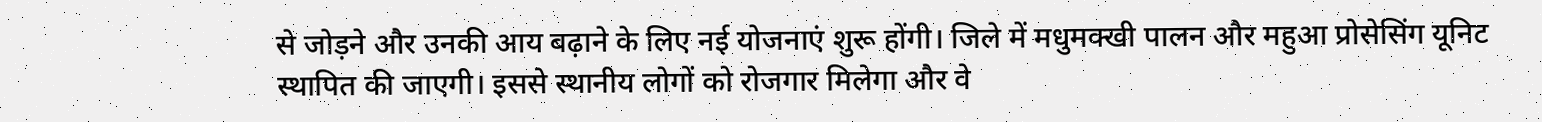से जोड़ने और उनकी आय बढ़ाने के लिए नई योजनाएं शुरू होंगी। जिले में मधुमक्खी पालन और महुआ प्रोसेसिंग यूनिट स्थापित की जाएगी। इससे स्थानीय लोगों को रोजगार मिलेगा और वे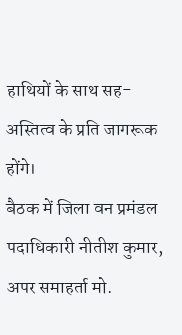हाथियों के साथ सह-अस्तित्व के प्रति जागरूक होंगे।
बैठक में जिला वन प्रमंडल पदाधिकारी नीतीश कुमार, अपर समाहर्ता मो.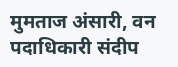मुमताज अंसारी, वन पदाधिकारी संदीप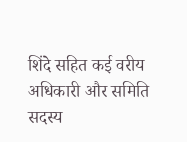शिंदे सहित कई वरीय अधिकारी और समिति सदस्य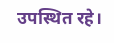उपस्थित रहे।